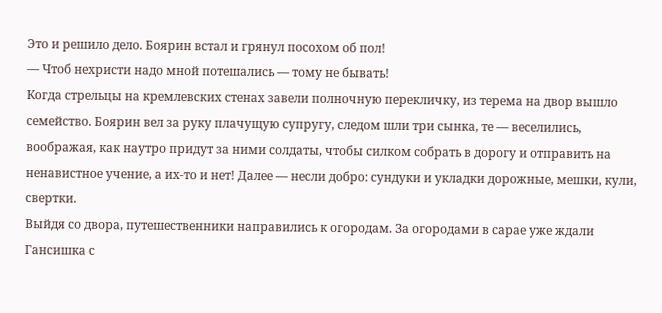Это и решило дело. Боярин встал и грянул посохом об пол!
— Чтоб нехристи надо мной потешались — тому не бывать!
Когда стрельцы на кремлевских стенах завели полночную перекличку, из терема на двор вышло семейство. Боярин вел за руку плачущую супругу, следом шли три сынка, те — веселились, воображая, как наутро придут за ними солдаты, чтобы силком собрать в дорогу и отправить на ненавистное учение, а их-то и нет! Далее — несли добро: сундуки и укладки дорожные, мешки, кули, свертки.
Выйдя со двора, путешественники направились к огородам. За огородами в сарае уже ждали Гансишка с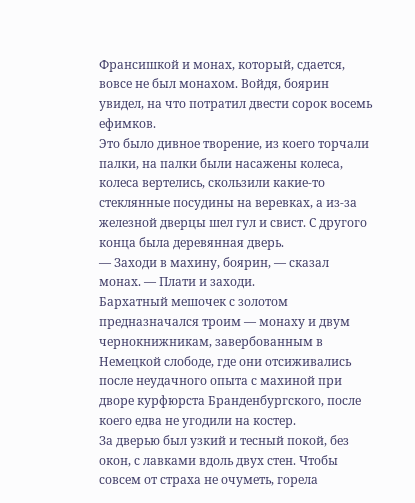Франсишкой и монах, который, сдается, вовсе не был монахом. Войдя, боярин увидел, на что потратил двести сорок восемь ефимков.
Это было дивное творение, из коего торчали палки, на палки были насажены колеса, колеса вертелись, скользили какие-то стеклянные посудины на веревках, а из-за железной дверцы шел гул и свист. С другого конца была деревянная дверь.
— Заходи в махину, боярин, — сказал монах. — Плати и заходи.
Бархатный мешочек с золотом предназначался троим — монаху и двум чернокнижникам, завербованным в Немецкой слободе, где они отсиживались после неудачного опыта с махиной при дворе курфюрста Бранденбургского, после коего едва не угодили на костер.
За дверью был узкий и тесный покой, без окон, с лавками вдоль двух стен. Чтобы совсем от страха не очуметь, горела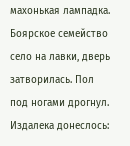махонькая лампадка.
Боярское семейство село на лавки, дверь затворилась. Пол под ногами дрогнул.
Издалека донеслось: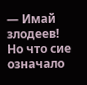— Имай злодеев!
Но что сие означало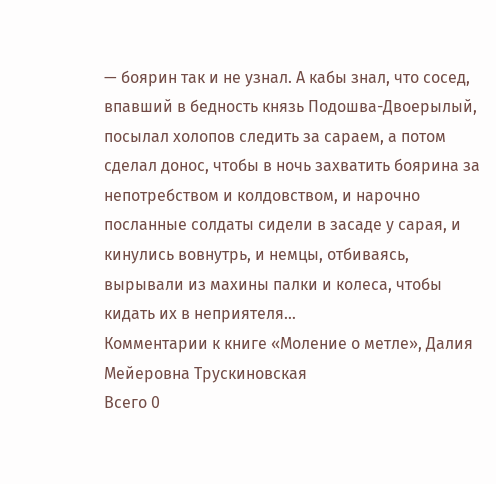— боярин так и не узнал. А кабы знал, что сосед, впавший в бедность князь Подошва-Двоерылый, посылал холопов следить за сараем, а потом сделал донос, чтобы в ночь захватить боярина за непотребством и колдовством, и нарочно посланные солдаты сидели в засаде у сарая, и кинулись вовнутрь, и немцы, отбиваясь, вырывали из махины палки и колеса, чтобы кидать их в неприятеля…
Комментарии к книге «Моление о метле», Далия Мейеровна Трускиновская
Всего 0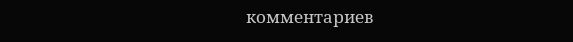комментариев